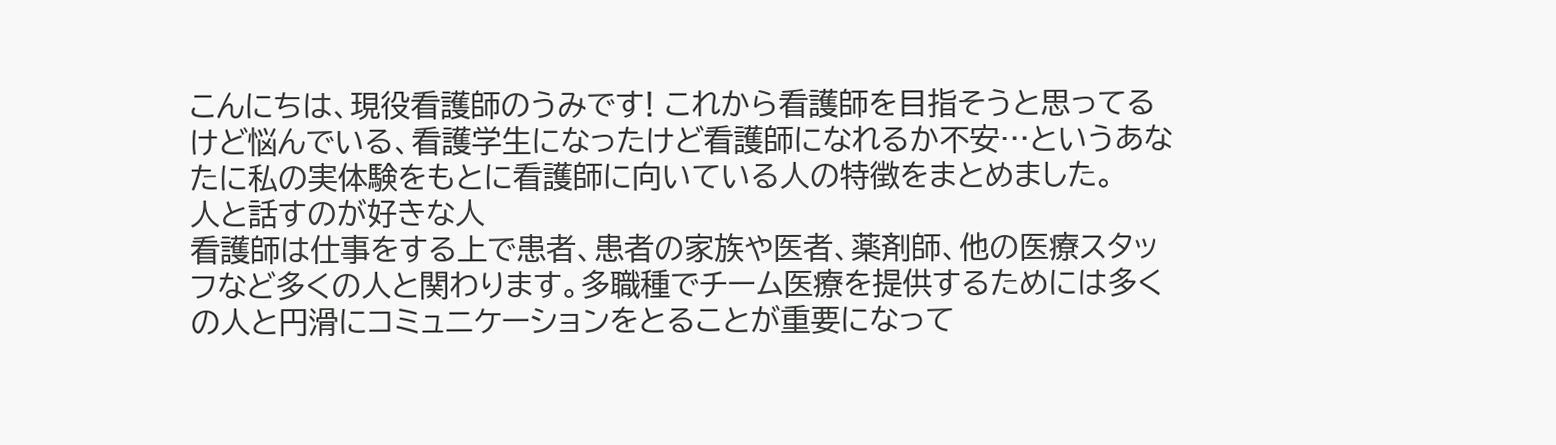こんにちは、現役看護師のうみです! これから看護師を目指そうと思ってるけど悩んでいる、看護学生になったけど看護師になれるか不安…というあなたに私の実体験をもとに看護師に向いている人の特徴をまとめました。
人と話すのが好きな人
看護師は仕事をする上で患者、患者の家族や医者、薬剤師、他の医療スタッフなど多くの人と関わります。多職種でチーム医療を提供するためには多くの人と円滑にコミュニケーションをとることが重要になって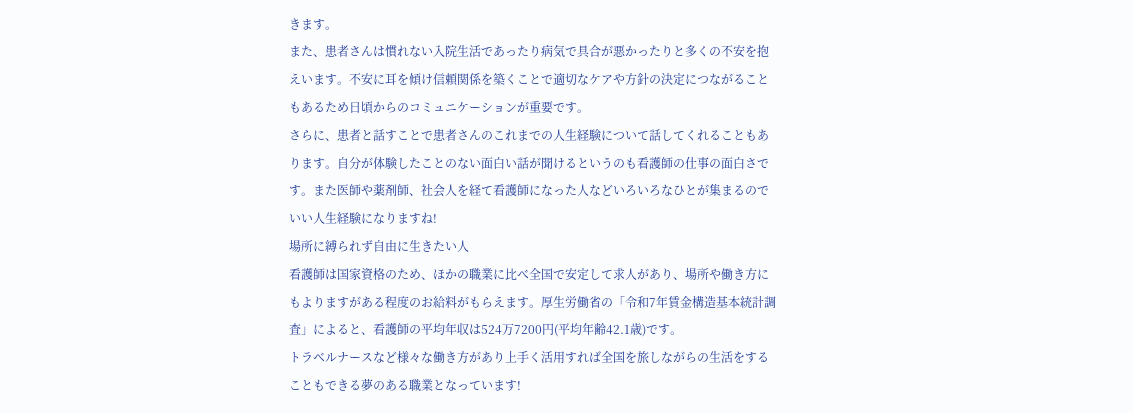きます。
また、患者さんは慣れない入院生活であったり病気で具合が悪かったりと多くの不安を抱えいます。不安に耳を傾け信頼関係を築くことで適切なケアや方針の決定につながることもあるため日頃からのコミュニケーションが重要です。
さらに、患者と話すことで患者さんのこれまでの人生経験について話してくれることもあります。自分が体験したことのない面白い話が聞けるというのも看護師の仕事の面白さです。また医師や薬剤師、社会人を経て看護師になった人などいろいろなひとが集まるのでいい人生経験になりますね!
場所に縛られず自由に生きたい人
看護師は国家資格のため、ほかの職業に比べ全国で安定して求人があり、場所や働き方にもよりますがある程度のお給料がもらえます。厚生労働省の「令和7年賃金構造基本統計調査」によると、看護師の平均年収は524万7200円(平均年齢42.1歳)です。
トラベルナースなど様々な働き方があり上手く活用すれば全国を旅しながらの生活をすることもできる夢のある職業となっています!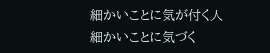細かいことに気が付く人
細かいことに気づく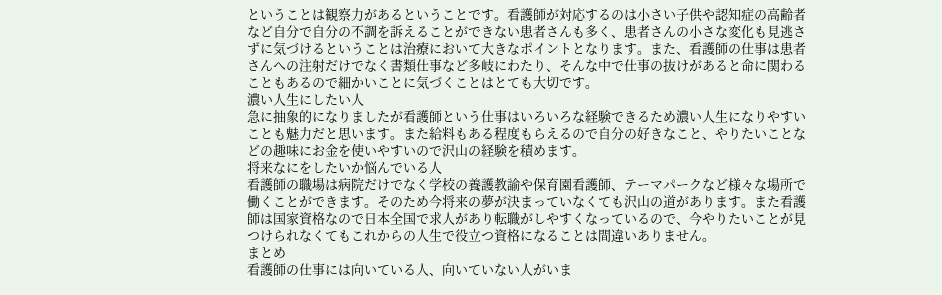ということは観察力があるということです。看護師が対応するのは小さい子供や認知症の高齢者など自分で自分の不調を訴えることができない患者さんも多く、患者さんの小さな変化も見逃さずに気づけるということは治療において大きなポイントとなります。また、看護師の仕事は患者さんへの注射だけでなく書類仕事など多岐にわたり、そんな中で仕事の抜けがあると命に関わることもあるので細かいことに気づくことはとても大切です。
濃い人生にしたい人
急に抽象的になりましたが看護師という仕事はいろいろな経験できるため濃い人生になりやすいことも魅力だと思います。また給料もある程度もらえるので自分の好きなこと、やりたいことなどの趣味にお金を使いやすいので沢山の経験を積めます。
将来なにをしたいか悩んでいる人
看護師の職場は病院だけでなく学校の養護教諭や保育園看護師、テーマパークなど様々な場所で働くことができます。そのため今将来の夢が決まっていなくても沢山の道があります。また看護師は国家資格なので日本全国で求人があり転職がしやすくなっているので、今やりたいことが見つけられなくてもこれからの人生で役立つ資格になることは間違いありません。
まとめ
看護師の仕事には向いている人、向いていない人がいま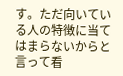す。ただ向いている人の特徴に当てはまらないからと言って看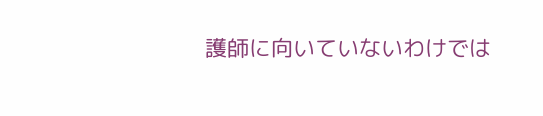護師に向いていないわけでは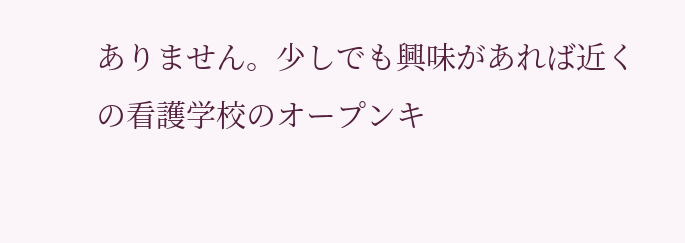ありません。少しでも興味があれば近くの看護学校のオープンキ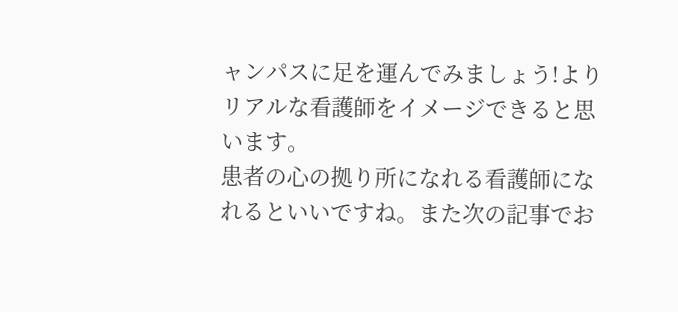ャンパスに足を運んでみましょう!よりリアルな看護師をイメージできると思います。
患者の心の拠り所になれる看護師になれるといいですね。また次の記事でお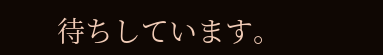待ちしています。